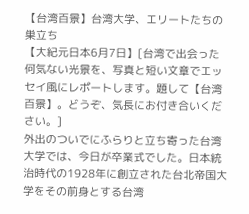【台湾百景】台湾大学、エリートたちの巣立ち
【大紀元日本6月7日】[台湾で出会った何気ない光景を、写真と短い文章でエッセイ風にレポートします。題して【台湾百景】。どうぞ、気長にお付き合いください。]
外出のついでにふらりと立ち寄った台湾大学では、今日が卒業式でした。日本統治時代の1928年に創立された台北帝国大学をその前身とする台湾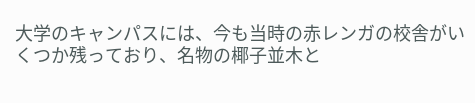大学のキャンパスには、今も当時の赤レンガの校舎がいくつか残っており、名物の椰子並木と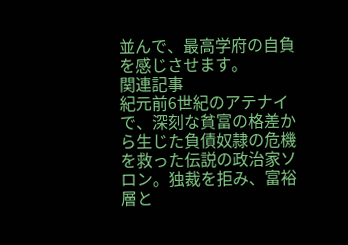並んで、最高学府の自負を感じさせます。
関連記事
紀元前6世紀のアテナイで、深刻な貧富の格差から生じた負債奴隷の危機を救った伝説の政治家ソロン。独裁を拒み、富裕層と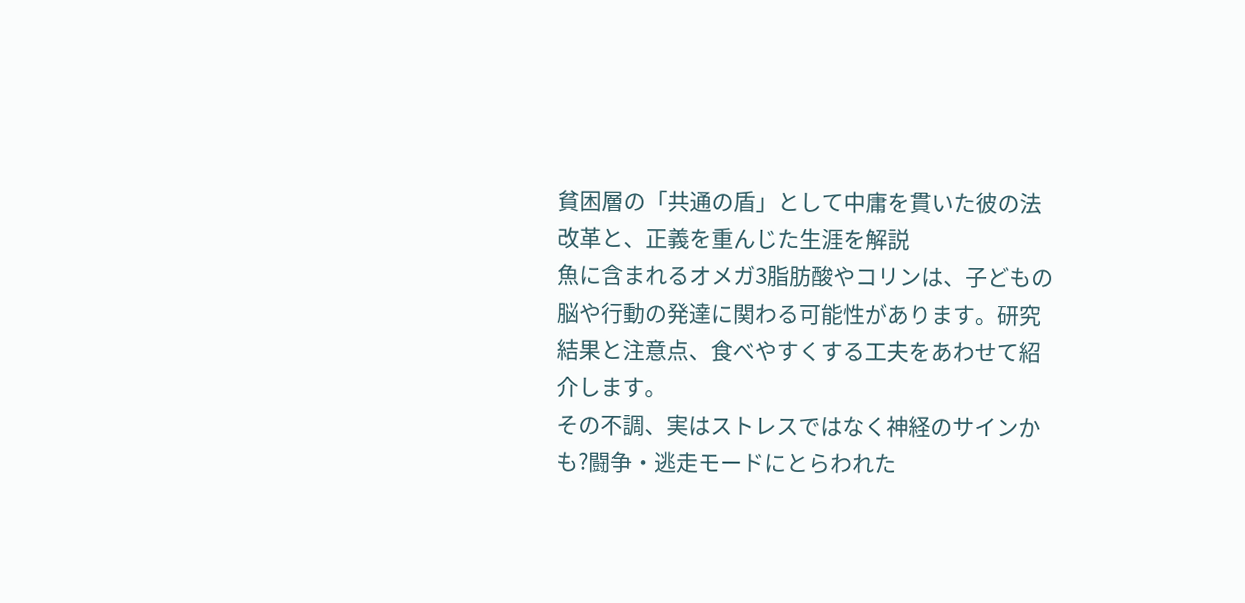貧困層の「共通の盾」として中庸を貫いた彼の法改革と、正義を重んじた生涯を解説
魚に含まれるオメガ3脂肪酸やコリンは、子どもの脳や行動の発達に関わる可能性があります。研究結果と注意点、食べやすくする工夫をあわせて紹介します。
その不調、実はストレスではなく神経のサインかも?闘争・逃走モードにとらわれた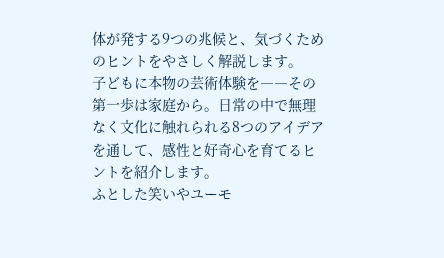体が発する9つの兆候と、気づくためのヒントをやさしく解説します。
子どもに本物の芸術体験を――その第一歩は家庭から。日常の中で無理なく文化に触れられる8つのアイデアを通して、感性と好奇心を育てるヒントを紹介します。
ふとした笑いやユーモ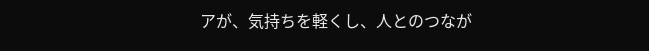アが、気持ちを軽くし、人とのつなが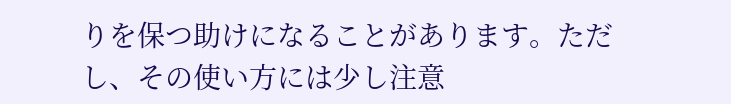りを保つ助けになることがあります。ただし、その使い方には少し注意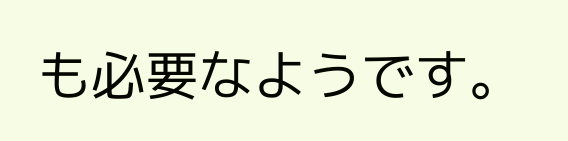も必要なようです。